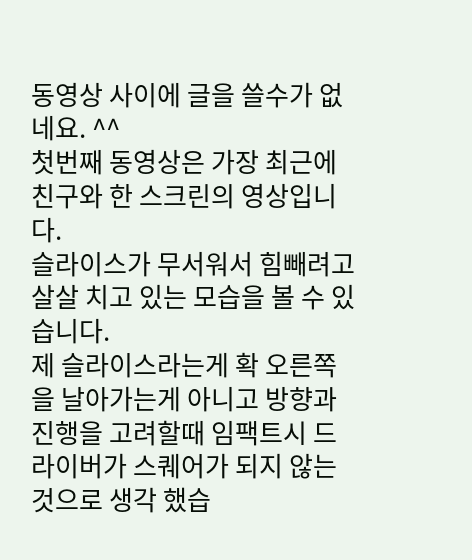동영상 사이에 글을 쓸수가 없네요. ^^
첫번째 동영상은 가장 최근에 친구와 한 스크린의 영상입니다.
슬라이스가 무서워서 힘빼려고 살살 치고 있는 모습을 볼 수 있습니다.
제 슬라이스라는게 확 오른쪽을 날아가는게 아니고 방향과 진행을 고려할때 임팩트시 드라이버가 스퀘어가 되지 않는 것으로 생각 했습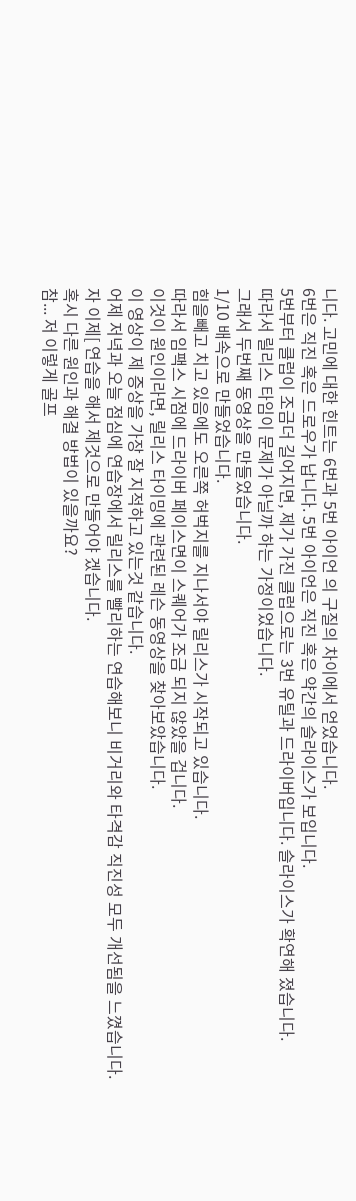니다. 고민에 대한 힌트는 6번과 5번 아이언 의 구질의 차이에서 얻었습니다.
6번은 직진 혹은 드로우가 납니다. 5번 아이언은 직진 혹은 약간의 슬라이스가 보입니다.
5번부터 클럽이 조금더 길어지면, 제가 가진 클럽으로는 3번 유틸과 드라이버입니다. 슬라이스가 확연해 졌습니다.
따라서 릴리스 타임이 문제가 아닐까 하는 가정이었습니다.
그래서 두번째 동영상을 만들었습니다.
1/10 배속으로 만들었습니다.
힘을빼고 치고 있음에도 오른쪽 허벅지를 지나서야 릴리스가 시작되고 있습니다.
따라서 임팩스 시점에 드라이버 페이스면이 스퀘어가 조금 되지 않았을 겁니다.
이것이 원인이라면, 릴리스 타이밍에 관련된 레슨 동영상을 찾아보았습니다.
이 영상이 제 증상을 가장 잘 지적하고 있는것 같습니다.
어제 저녁과 오늘 점심에 연습장에서 릴리스를 빨리하는 연습해보니 비거리와 타격감 직진성 모두 개선됨을 느꼈습니다.
자 이제[ 연습을 해서 제것으로 만들어야 겠습니다.
혹시 다른 원인과 해결 방법이 있을까요?
참... 저 이렇게 골프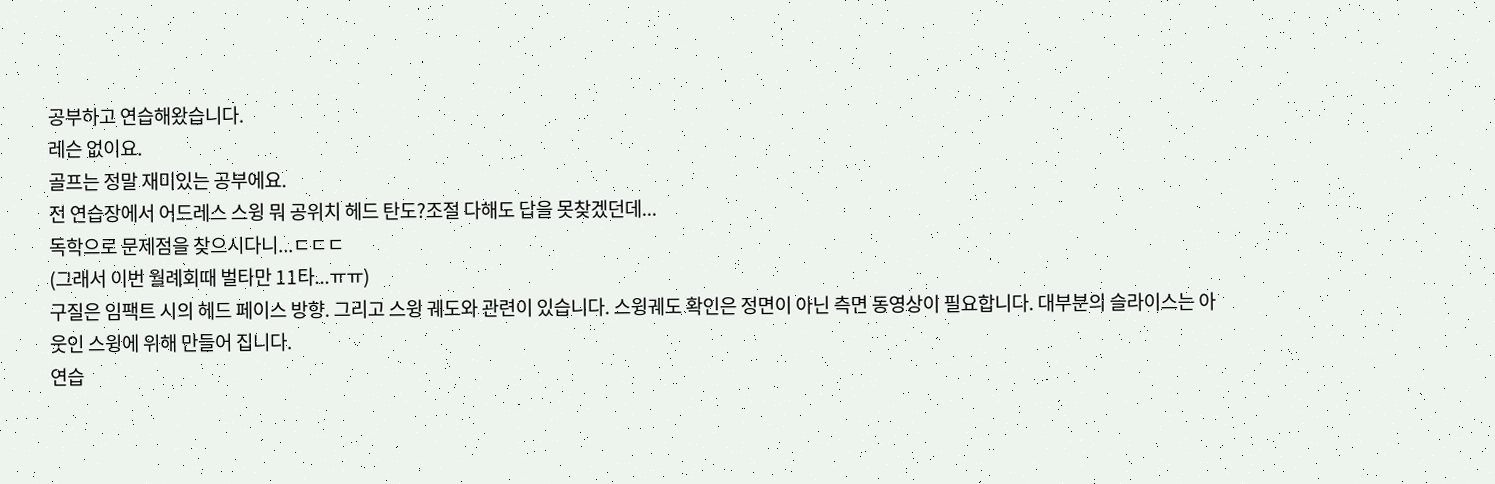공부하고 연습해왔습니다.
레슨 없이요.
골프는 정말 재미있는 공부에요.
전 연습장에서 어드레스 스윙 뭐 공위치 헤드 탄도?조절 다해도 답을 못찾겠던데...
독학으로 문제점을 찾으시다니...ㄷㄷㄷ
(그래서 이번 월례회때 벌타만 11타...ㅠㅠ)
구질은 임팩트 시의 헤드 페이스 방향. 그리고 스윙 궤도와 관련이 있습니다. 스윙궤도 확인은 정면이 아닌 측면 동영상이 필요합니다. 대부분의 슬라이스는 아웃인 스윙에 위해 만들어 집니다.
연습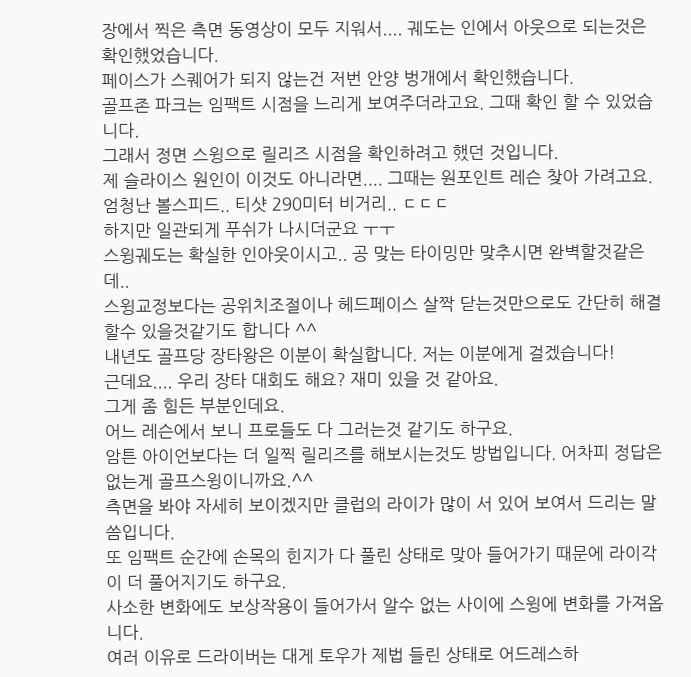장에서 찍은 측면 동영상이 모두 지워서.... 궤도는 인에서 아웃으로 되는것은 확인했었습니다.
페이스가 스퀘어가 되지 않는건 저번 안양 벙개에서 확인했습니다.
골프존 파크는 임팩트 시점을 느리게 보여주더라고요. 그때 확인 할 수 있었습니다.
그래서 정면 스윙으로 릴리즈 시점을 확인하려고 했던 것입니다.
제 슬라이스 원인이 이것도 아니라면.... 그때는 원포인트 레슨 찾아 가려고요.
엄청난 볼스피드.. 티샷 290미터 비거리.. ㄷㄷㄷ
하지만 일관되게 푸쉬가 나시더군요 ㅜㅜ
스윙궤도는 확실한 인아웃이시고.. 공 맞는 타이밍만 맞추시면 완벽할것같은데..
스윙교정보다는 공위치조절이나 헤드페이스 살짝 닫는것만으로도 간단히 해결할수 있을것같기도 합니다 ^^
내년도 골프당 장타왕은 이분이 확실합니다. 저는 이분에게 걸겠습니다!
근데요.... 우리 장타 대회도 해요? 재미 있을 것 같아요.
그게 좀 힘든 부분인데요.
어느 레슨에서 보니 프로들도 다 그러는것 같기도 하구요.
암튼 아이언보다는 더 일찍 릴리즈를 해보시는것도 방법입니다. 어차피 정답은 없는게 골프스윙이니까요.^^
측면을 봐야 자세히 보이겠지만 클럽의 라이가 많이 서 있어 보여서 드리는 말씀입니다.
또 임팩트 순간에 손목의 힌지가 다 풀린 상태로 맞아 들어가기 때문에 라이각이 더 풀어지기도 하구요.
사소한 변화에도 보상작용이 들어가서 알수 없는 사이에 스윙에 변화를 가져옵니다.
여러 이유로 드라이버는 대게 토우가 제법 들린 상태로 어드레스하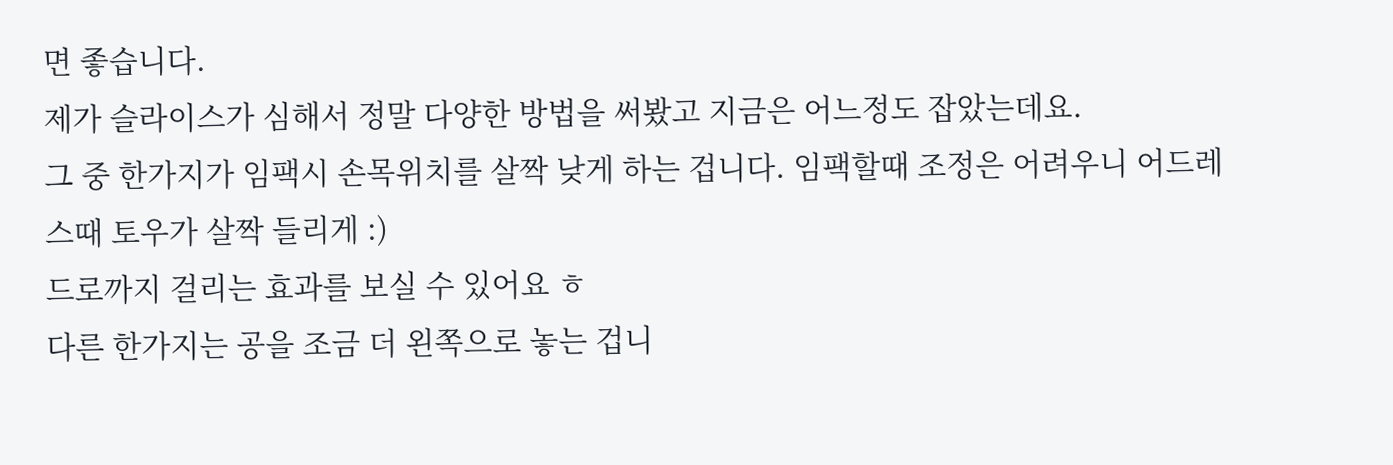면 좋습니다.
제가 슬라이스가 심해서 정말 다양한 방법을 써봤고 지금은 어느정도 잡았는데요.
그 중 한가지가 임팩시 손목위치를 살짝 낮게 하는 겁니다. 임팩할때 조정은 어려우니 어드레스때 토우가 살짝 들리게 :)
드로까지 걸리는 효과를 보실 수 있어요 ㅎ
다른 한가지는 공을 조금 더 왼쪽으로 놓는 겁니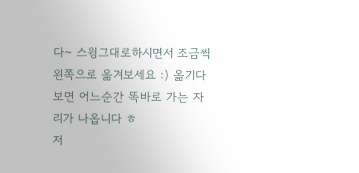다~ 스윙그대로하시면서 조금씩 왼쪽으로 옮겨보세요 :) 옮기다 보면 어느순간 똑바로 가는 자리가 나옵니다 ㅎ
저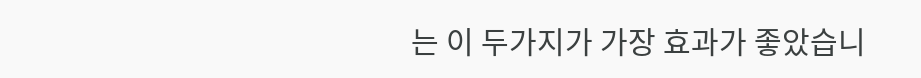는 이 두가지가 가장 효과가 좋았습니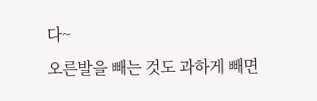다~
오른발을 빼는 것도 과하게 빼면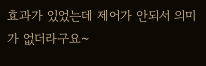효과가 있었는데 제어가 안되서 의미가 없더라구요~